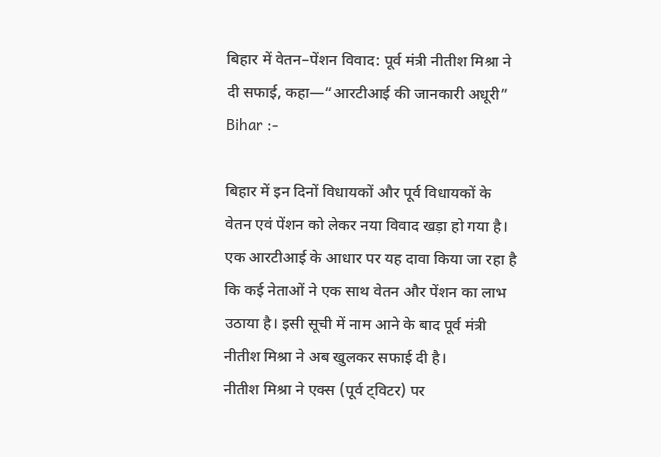बिहार में वेतन–पेंशन विवाद: पूर्व मंत्री नीतीश मिश्रा ने दी सफाई, कहा—“आरटीआई की जानकारी अधूरी”
Bihar :-

बिहार में इन दिनों विधायकों और पूर्व विधायकों के वेतन एवं पेंशन को लेकर नया विवाद खड़ा हो गया है। एक आरटीआई के आधार पर यह दावा किया जा रहा है कि कई नेताओं ने एक साथ वेतन और पेंशन का लाभ उठाया है। इसी सूची में नाम आने के बाद पूर्व मंत्री नीतीश मिश्रा ने अब खुलकर सफाई दी है।
नीतीश मिश्रा ने एक्स (पूर्व ट्विटर) पर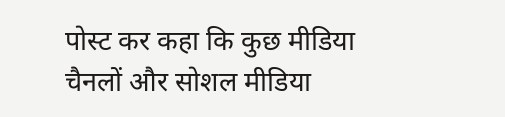पोस्ट कर कहा कि कुछ मीडिया चैनलों और सोशल मीडिया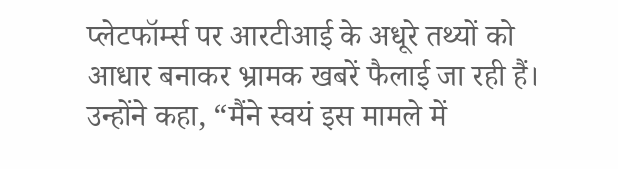प्लेटफॉर्म्स पर आरटीआई के अधूरे तथ्यों को आधार बनाकर भ्रामक खबरें फैलाई जा रही हैं।
उन्होंने कहा, “मैंने स्वयं इस मामले में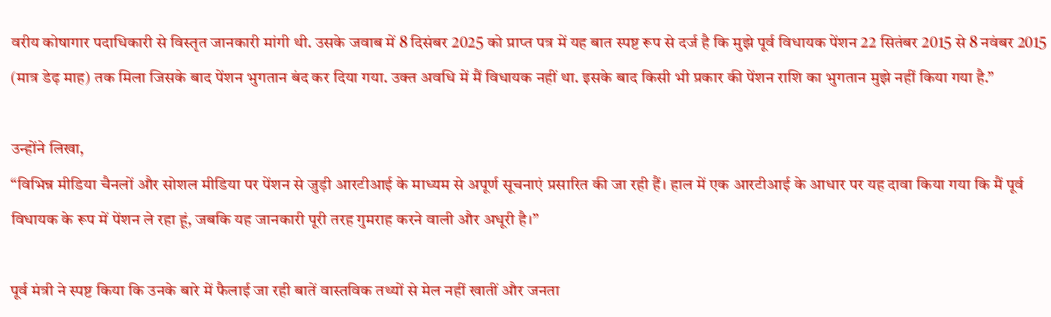वरीय कोषागार पदाधिकारी से विस्तृत जानकारी मांगी थी. उसके जवाब में 8 दिसंबर 2025 को प्राप्त पत्र में यह बात स्पष्ट रूप से दर्ज है कि मुझे पूर्व विधायक पेंशन 22 सितंबर 2015 से 8 नवंबर 2015 (मात्र डेढ़ माह) तक मिला जिसके बाद पेंशन भुगतान बंद कर दिया गया. उक्त अवधि में मैं विधायक नहीं था. इसके बाद किसी भी प्रकार की पेंशन राशि का भुगतान मुझे नहीं किया गया है.”

उन्होंने लिखा,
“विभिन्न मीडिया चैनलों और सोशल मीडिया पर पेंशन से जुड़ी आरटीआई के माध्यम से अपूर्ण सूचनाएं प्रसारित की जा रही हैं। हाल में एक आरटीआई के आधार पर यह दावा किया गया कि मैं पूर्व विधायक के रूप में पेंशन ले रहा हूं, जबकि यह जानकारी पूरी तरह गुमराह करने वाली और अधूरी है।”

पूर्व मंत्री ने स्पष्ट किया कि उनके बारे में फैलाई जा रही बातें वास्तविक तथ्यों से मेल नहीं खातीं और जनता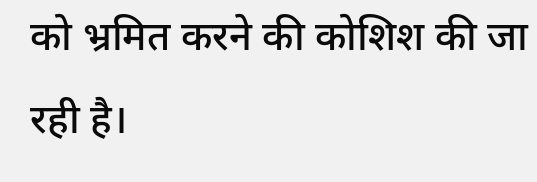को भ्रमित करने की कोशिश की जा रही है।